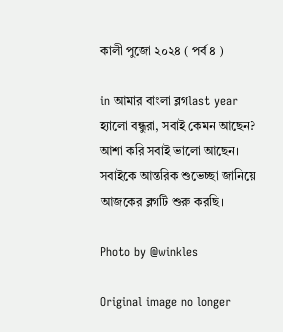কালী পুজো ২০২৪ ( পর্ব ৪ )

in আমার বাংলা ব্লগlast year
হ্যালো বন্ধুরা, সবাই কেমন আছেন? আশা করি সবাই ভালো আছেন। সবাইকে আন্তরিক শুভেচ্ছা জানিয়ে আজকের ব্লগটি শুরু করছি।

Photo by @winkles

Original image no longer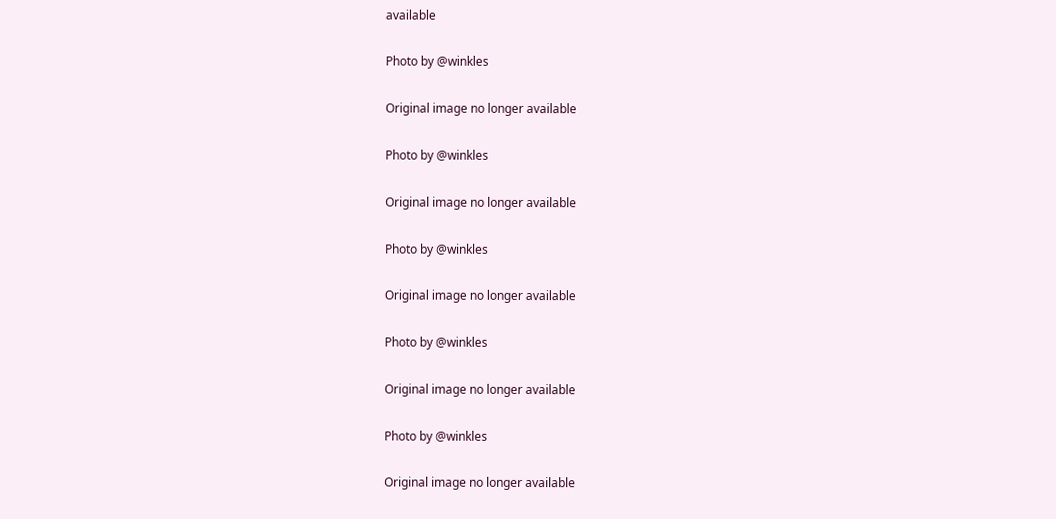available

Photo by @winkles

Original image no longer available

Photo by @winkles

Original image no longer available

Photo by @winkles

Original image no longer available

Photo by @winkles

Original image no longer available

Photo by @winkles

Original image no longer available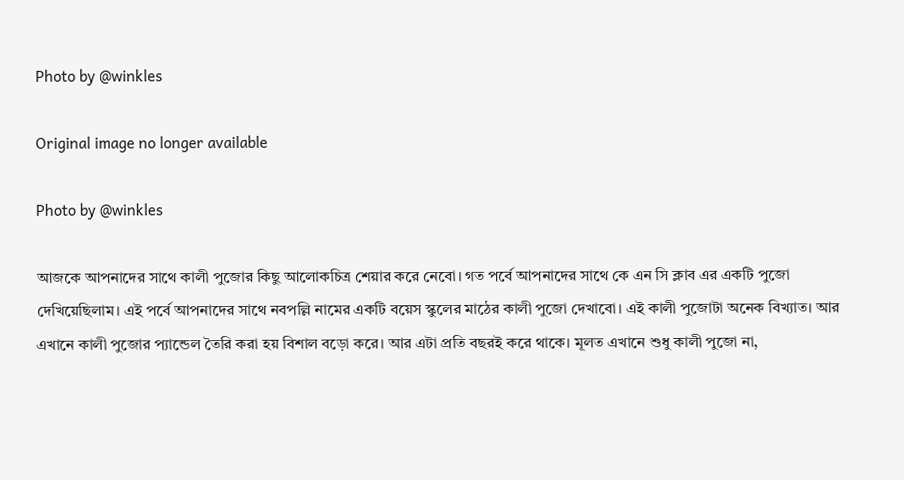Photo by @winkles

Original image no longer available

Photo by @winkles

আজকে আপনাদের সাথে কালী পুজোর কিছু আলোকচিত্র শেয়ার করে নেবো। গত পর্বে আপনাদের সাথে কে এন সি ক্লাব এর একটি পুজো দেখিয়েছিলাম। এই পর্বে আপনাদের সাথে নবপল্লি নামের একটি বয়েস স্কুলের মাঠের কালী পুজো দেখাবো। এই কালী পুজোটা অনেক বিখ্যাত। আর এখানে কালী পুজোর প্যান্ডেল তৈরি করা হয় বিশাল বড়ো করে। আর এটা প্রতি বছরই করে থাকে। মূলত এখানে শুধু কালী পুজো না,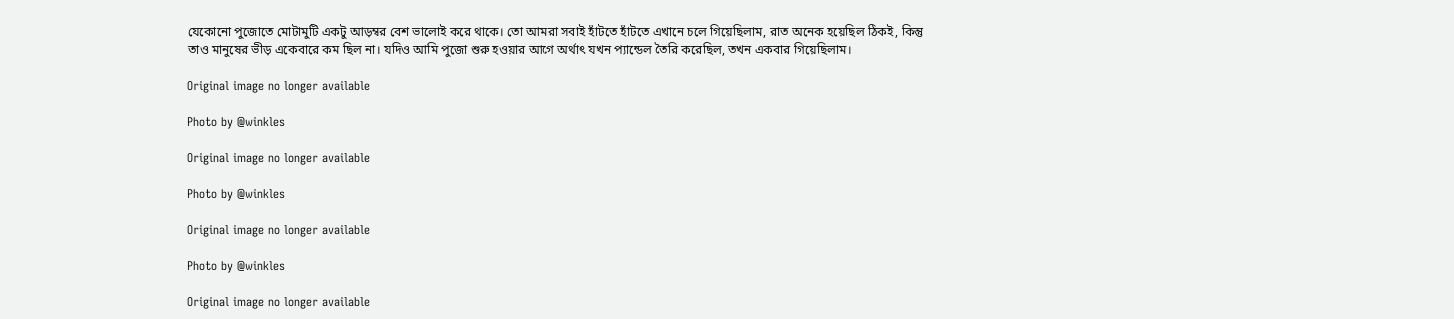যেকোনো পুজোতে মোটামুটি একটু আড়ম্বর বেশ ভালোই করে থাকে। তো আমরা সবাই হাঁটতে হাঁটতে এখানে চলে গিয়েছিলাম, রাত অনেক হয়েছিল ঠিকই, কিন্তু তাও মানুষের ভীড় একেবারে কম ছিল না। যদিও আমি পুজো শুরু হওয়ার আগে অর্থাৎ যখন প্যান্ডেল তৈরি করেছিল, তখন একবার গিয়েছিলাম।

Original image no longer available

Photo by @winkles

Original image no longer available

Photo by @winkles

Original image no longer available

Photo by @winkles

Original image no longer available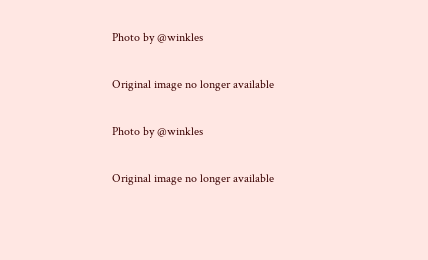Photo by @winkles

Original image no longer available

Photo by @winkles

Original image no longer available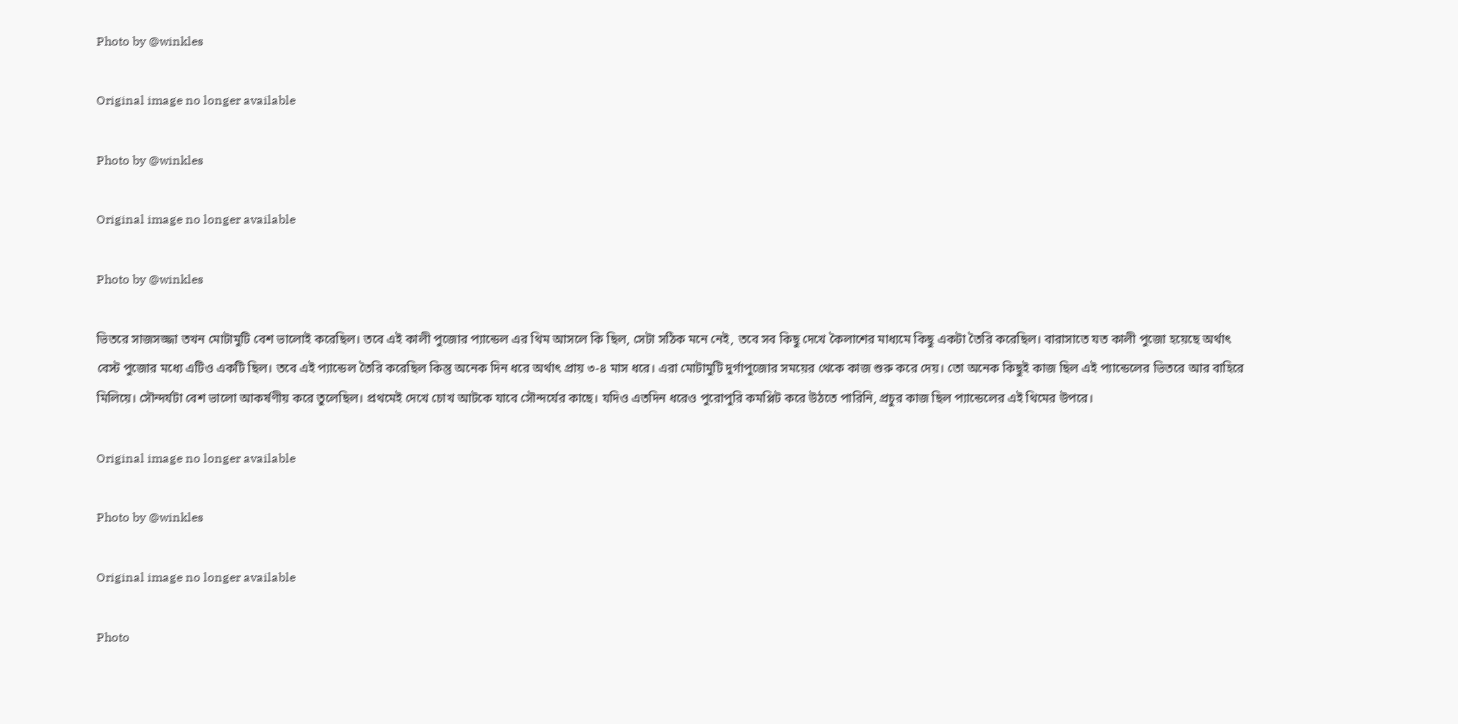Photo by @winkles

Original image no longer available

Photo by @winkles

Original image no longer available

Photo by @winkles

ভিতরে সাজসজ্জা তখন মোটামুটি বেশ ভালোই করেছিল। তবে এই কালী পুজোর প্যান্ডেল এর থিম আসলে কি ছিল, সেটা সঠিক মনে নেই, তবে সব কিছু দেখে কৈলাশের মাধ্যমে কিছু একটা তৈরি করেছিল। বারাসাতে যত কালী পুজো হয়েছে অর্থাৎ বেস্ট পুজোর মধ্যে এটিও একটি ছিল। তবে এই প্যান্ডেল তৈরি করেছিল কিন্তু অনেক দিন ধরে অর্থাৎ প্রায় ৩-৪ মাস ধরে। এরা মোটামুটি দুর্গাপুজোর সময়ের থেকে কাজ শুরু করে দেয়। তো অনেক কিছুই কাজ ছিল এই প্যান্ডেলের ভিতরে আর বাহিরে মিলিয়ে। সৌন্দর্যটা বেশ ভালো আকর্ষণীয় করে তুলেছিল। প্রথমেই দেখে চোখ আটকে যাবে সৌন্দর্যের কাছে। যদিও এতদিন ধরেও পুরোপুরি কমপ্লিট করে উঠতে পারিনি, প্রচুর কাজ ছিল প্যান্ডেলের এই থিমের উপরে।

Original image no longer available

Photo by @winkles

Original image no longer available

Photo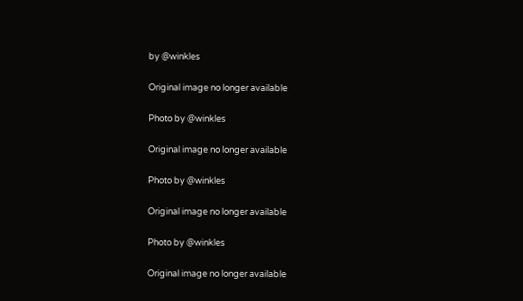by @winkles

Original image no longer available

Photo by @winkles

Original image no longer available

Photo by @winkles

Original image no longer available

Photo by @winkles

Original image no longer available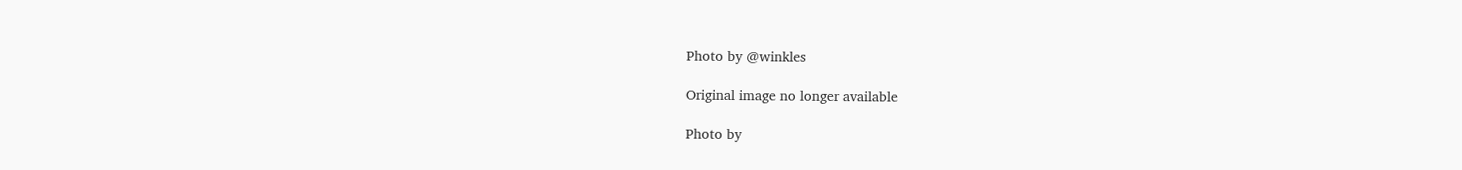Photo by @winkles

Original image no longer available

Photo by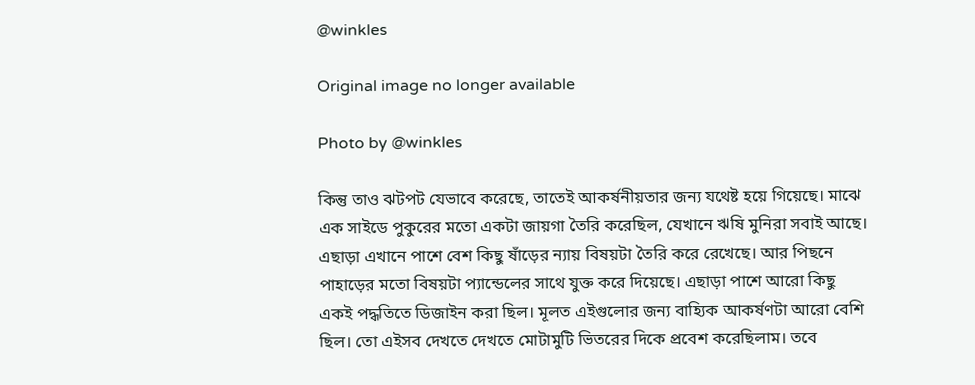@winkles

Original image no longer available

Photo by @winkles

কিন্তু তাও ঝটপট যেভাবে করেছে, তাতেই আকর্ষনীয়তার জন্য যথেষ্ট হয়ে গিয়েছে। মাঝে এক সাইডে পুকুরের মতো একটা জায়গা তৈরি করেছিল, যেখানে ঋষি মুনিরা সবাই আছে। এছাড়া এখানে পাশে বেশ কিছু ষাঁড়ের ন্যায় বিষয়টা তৈরি করে রেখেছে। আর পিছনে পাহাড়ের মতো বিষয়টা প্যান্ডেলের সাথে যুক্ত করে দিয়েছে। এছাড়া পাশে আরো কিছু একই পদ্ধতিতে ডিজাইন করা ছিল। মূলত এইগুলোর জন্য বাহ্যিক আকর্ষণটা আরো বেশি ছিল। তো এইসব দেখতে দেখতে মোটামুটি ভিতরের দিকে প্রবেশ করেছিলাম। তবে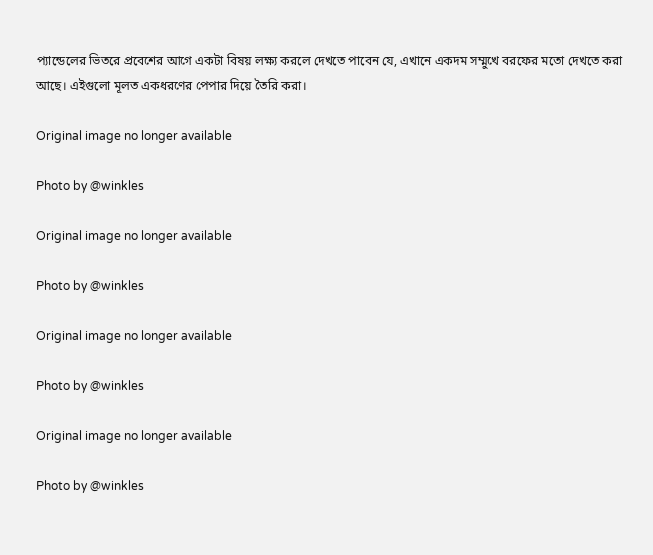প্যান্ডেলের ভিতরে প্রবেশের আগে একটা বিষয় লক্ষ্য করলে দেখতে পাবেন যে, এখানে একদম সম্মুখে বরফের মতো দেখতে করা আছে। এইগুলো মূলত একধরণের পেপার দিয়ে তৈরি করা।

Original image no longer available

Photo by @winkles

Original image no longer available

Photo by @winkles

Original image no longer available

Photo by @winkles

Original image no longer available

Photo by @winkles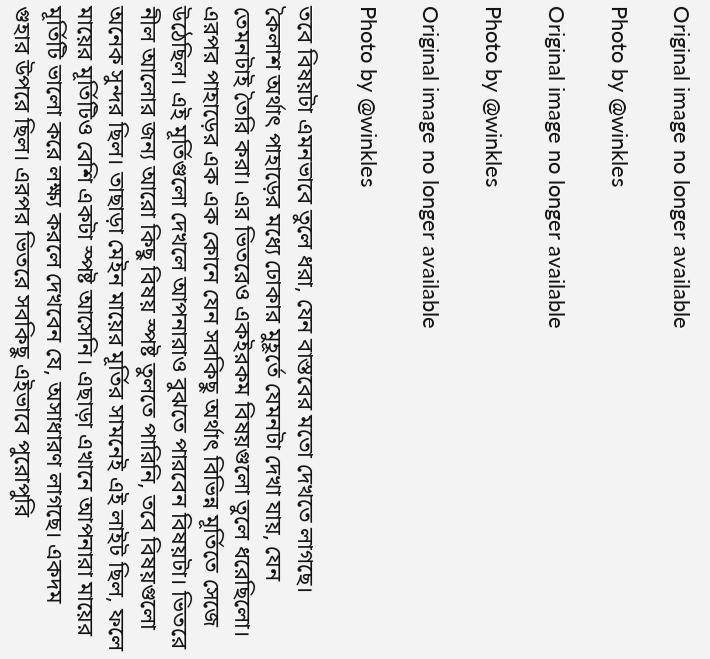Original image no longer available

Photo by @winkles

Original image no longer available

Photo by @winkles

Original image no longer available

Photo by @winkles

তবে বিষয়টা এমনভাবে তুলে ধরা, যেন বাস্তবের মতো দেখতে লাগছে। কৈলাশ অর্থাৎ পাহাড়ের মধ্যে ঢোকার মুহূর্তে যেমনটা দেখা যায়, যেন তেমনটাই তৈরি করা। এর ভিতরেও একইরকম বিষয়গুলো তুলে ধরেছিলো। এরপর পাহাড়ের এক এক কোনে যেন সবকিছু অর্থাৎ বিভিন্ন মূর্তিতে সেজে উঠেছিল। এই মূর্তিগুলো দেখলে আপনারাও বুঝতে পারবেন বিষয়টা। ভিতরে নীল আলোর জন্য আরো কিছু বিষয় স্পষ্ট তুলতে পারিনি, তবে বিষয়গুলো অনেক সুন্দর ছিল। তাছাড়া মেইন মায়ের মূর্তির সামনেই এই লাইট ছিল, ফলে মায়ের মূর্তিটিও বেশি একটা স্পষ্ট আসেনি। এছাড়া এখানে আপনারা মায়ের মূর্তিটি ভালো করে লক্ষ্য করলে দেখবেন যে, অসাধারণ লাগছে। একদম গুহার উপরে ছিল। এরপর ভিতরে সবকিছু এইভাবে পুরোপুরি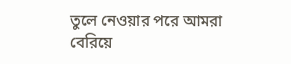তুলে নেওয়ার পরে আমরা বেরিয়ে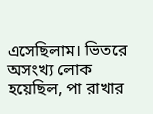এসেছিলাম। ভিতরে অসংখ্য লোক হয়েছিল, পা রাখার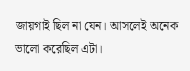জায়গাই ছিল না যেন। আসলেই অনেক ভালো করেছিল এটা।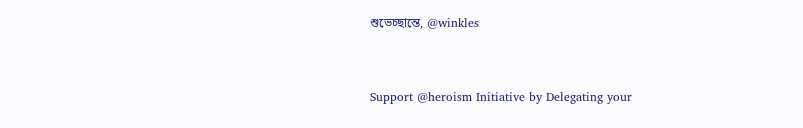শুভেচ্ছান্তে, @winkles


Support @heroism Initiative by Delegating your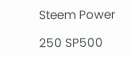Steem Power

250 SP500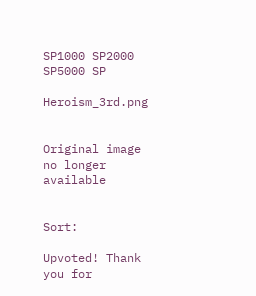SP1000 SP2000 SP5000 SP

Heroism_3rd.png


Original image no longer available


Sort:

Upvoted! Thank you for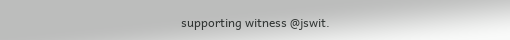supporting witness @jswit.